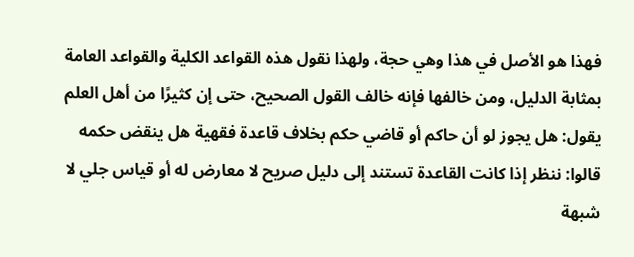فهذا هو الأصل في هذا وهي حجة، ولهذا نقول هذه القواعد الكلية والقواعد العامة بمثابة الدليل، ومن خالفها فإنه خالف القول الصحيح، حتى إن كثيرًا من أهل العلم يقول: هل يجوز لو أن حاكم أو قاضي حكم بخلاف قاعدة فقهية هل ينقض حكمه قالوا: ننظر إذا كانت القاعدة تستند إلى دليل صريح لا معارض له أو قياس جلي لا شبهة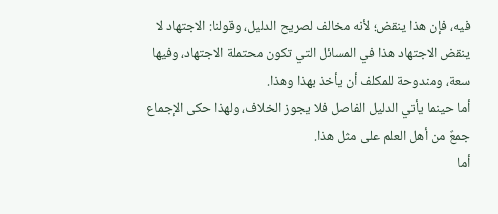فيه، فإن هذا ينقض؛ لأنه مخالف لصريح الدليل، وقولنا: الاجتهاد لا ينقض الاجتهاد هذا في المسائل التي تكون محتملة الاجتهاد، وفيها سعة، ومندوحة للمكلف أن يأخذ بهذا وهذا.
أما حينما يأتي الدليل الفاصل فلا يجوز الخلاف، ولهذا حكى الإجماع جمعٌ من أهل العلم على مثل هذا.
أما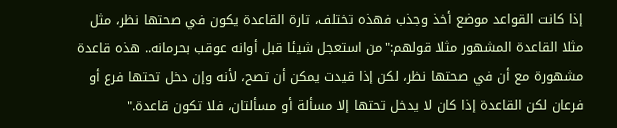إذا كانت القواعد موضع أخذ وجذب فهذه تختلف، تارة القاعدة يكون في صحتها نظر، مثل مثلا القاعدة المشهور مثلا قولهم:"من استعجل شيئا قبل أوانه عوقب بحرمانه.. هذه قاعدة مشهورة مع أن في صحتها نظر، لكن إذا قيدت يمكن أن تصح، لأنه وإن دخل تحتها فرع أو فرعان لكن القاعدة إذا كان لا يدخل تحتها إلا مسألة أو مسألتان، فلا تكون قاعدة."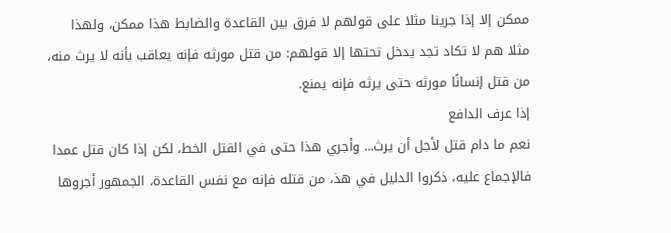ممكن إلا إذا جرينا مثلا على قولهم لا فرق بين القاعدة والضابط هذا ممكن، ولهذا مثلا هم لا تكاد تجد يدخل تحتها إلا قولهم: من قتل مورثه فإنه يعاقب بأنه لا يرث منه، من قتل إنسانًا مورثه حتى يرثه فإنه يمنع.
إذا عرف الدافع
نعم ما دام قتل لأجل أن يرث... وأجري هذا حتى في القتل الخط، لكن إذا كان قتل عمدا فالإجماع عليه، ذكروا الدليل في هذ، من قتله فإنه مع نفس القاعدة، الجمهور أجروها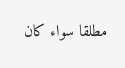مطلقا سواء كان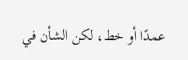عمدًا أو خط، لكن الشأن في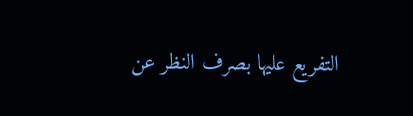التفريع عليها بصرف النظر عن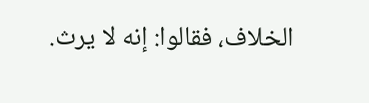الخلاف، فقالوا: إنه لا يرث.